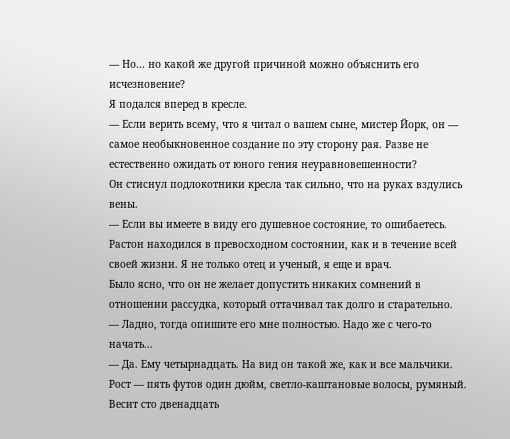— Но... но какой же другой причиной можно объяснить его исчезновение?
Я подался вперед в кресле.
— Если верить всему, что я читал о вашем сыне, мистер Йорк, он — самое необыкновенное создание по эту сторону рая. Разве не естественно ожидать от юного гения неуравновешенности?
Он стиснул подлокотники кресла так сильно, что на руках вздулись вены.
— Если вы имеете в виду его душевное состояние, то ошибаетесь. Растон находился в превосходном состоянии, как и в течение всей своей жизни. Я не только отец и ученый, я еще и врач.
Было ясно, что он не желает допустить никаких сомнений в отношении рассудка, который оттачивал так долго и старательно.
— Ладно, тогда опишите его мне полностью. Надо же с чего-то начать...
— Да. Ему четырнадцать. На вид он такой же, как и все мальчики. Рост — пять футов один дюйм, светло-каштановые волосы, румяный. Весит сто двенадцать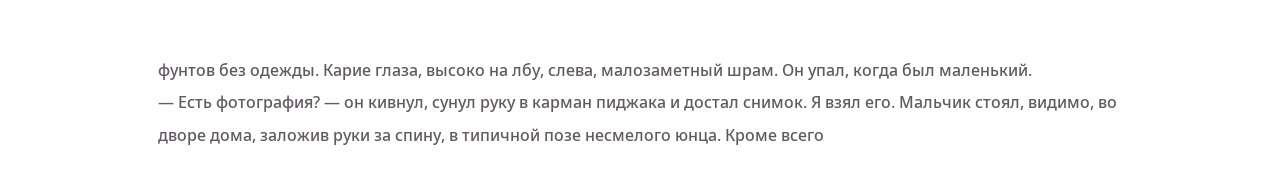фунтов без одежды. Карие глаза, высоко на лбу, слева, малозаметный шрам. Он упал, когда был маленький.
— Есть фотография? — он кивнул, сунул руку в карман пиджака и достал снимок. Я взял его. Мальчик стоял, видимо, во дворе дома, заложив руки за спину, в типичной позе несмелого юнца. Кроме всего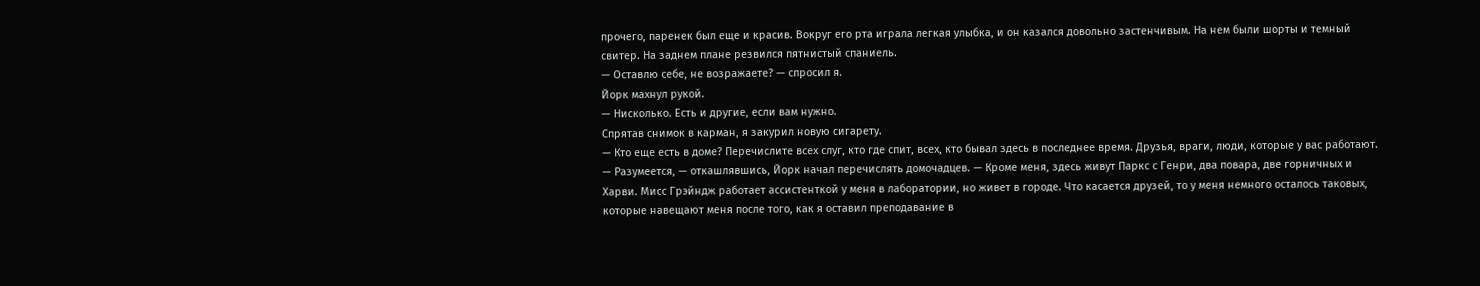прочего, паренек был еще и красив. Вокруг его рта играла легкая улыбка, и он казался довольно застенчивым. На нем были шорты и темный свитер. На заднем плане резвился пятнистый спаниель.
— Оставлю себе, не возражаете? — спросил я.
Йорк махнул рукой.
— Нисколько. Есть и другие, если вам нужно.
Спрятав снимок в карман, я закурил новую сигарету.
— Кто еще есть в доме? Перечислите всех слуг, кто где спит, всех, кто бывал здесь в последнее время. Друзья, враги, люди, которые у вас работают.
— Разумеется, — откашлявшись, Йорк начал перечислять домочадцев. — Кроме меня, здесь живут Паркс с Генри, два повара, две горничных и Харви. Мисс Грэйндж работает ассистенткой у меня в лаборатории, но живет в городе. Что касается друзей, то у меня немного осталось таковых, которые навещают меня после того, как я оставил преподавание в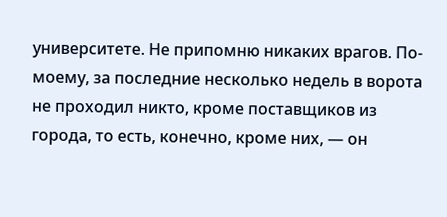университете. Не припомню никаких врагов. По-моему, за последние несколько недель в ворота не проходил никто, кроме поставщиков из города, то есть, конечно, кроме них, — он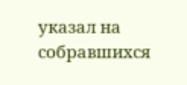указал на собравшихся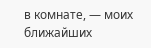в комнате, — моих ближайших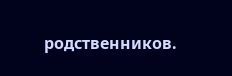родственников.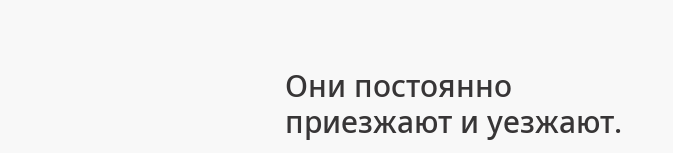Они постоянно приезжают и уезжают.